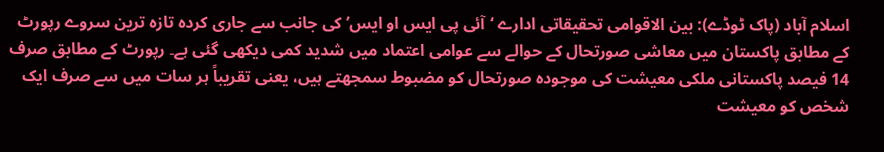اسلام آباد (پاک ٹوڈے): بین الاقوامی تحقیقاتی ادارے ‘آئی پی ایس او ایس’ کی جانب سے جاری کردہ تازہ ترین سروے رپورٹ کے مطابق پاکستان میں معاشی صورتحال کے حوالے سے عوامی اعتماد میں شدید کمی دیکھی گئی ہے۔ رپورٹ کے مطابق صرف 14 فیصد پاکستانی ملکی معیشت کی موجودہ صورتحال کو مضبوط سمجھتے ہیں، یعنی تقریباً ہر سات میں سے صرف ایک شخص کو معیشت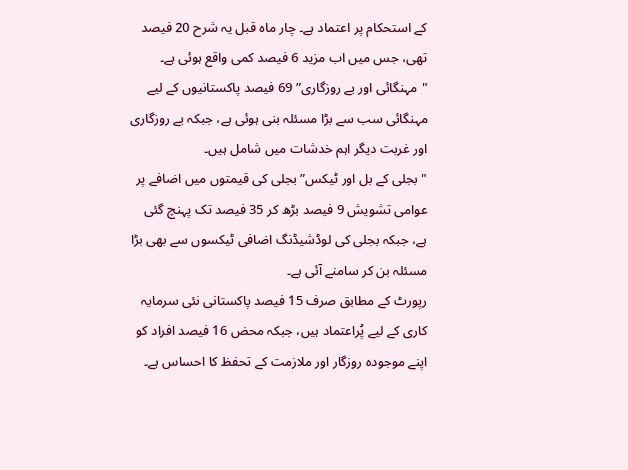کے استحکام پر اعتماد ہے۔ چار ماہ قبل یہ شرح 20 فیصد تھی، جس میں اب مزید 6 فیصد کمی واقع ہوئی ہے۔
"مہنگائی اور بے روزگاری” 69 فیصد پاکستانیوں کے لیے مہنگائی سب سے بڑا مسئلہ بنی ہوئی ہے، جبکہ بے روزگاری اور غربت دیگر اہم خدشات میں شامل ہیں۔
"بجلی کے بل اور ٹیکس” بجلی کی قیمتوں میں اضافے پر عوامی تشویش 9 فیصد بڑھ کر 35 فیصد تک پہنچ گئی ہے، جبکہ بجلی کی لوڈشیڈنگ اضافی ٹیکسوں سے بھی بڑا مسئلہ بن کر سامنے آئی ہے۔
رپورٹ کے مطابق صرف 15 فیصد پاکستانی نئی سرمایہ کاری کے لیے پُراعتماد ہیں، جبکہ محض 16 فیصد افراد کو اپنے موجودہ روزگار اور ملازمت کے تحفظ کا احساس ہے۔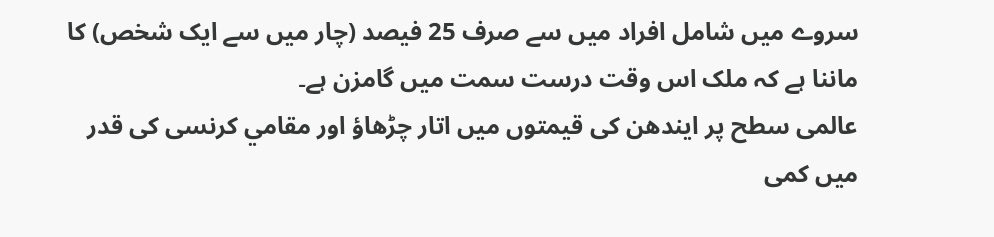سروے میں شامل افراد میں سے صرف 25 فیصد (چار میں سے ایک شخص) کا ماننا ہے کہ ملک اس وقت درست سمت میں گامزن ہے۔
عالمی سطح پر ایندھن کی قیمتوں میں اتار چڑھاؤ اور مقامي کرنسی کی قدر میں کمی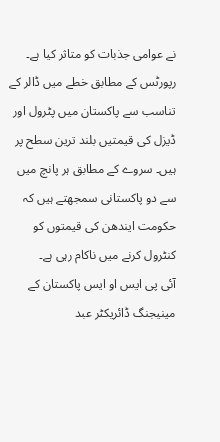نے عوامی جذبات کو متاثر کیا ہے۔ رپورٹس کے مطابق خطے میں ڈالر کے تناسب سے پاکستان میں پٹرول اور ڈیزل کی قیمتیں بلند ترین سطح پر ہیں۔ سروے کے مطابق ہر پانچ میں سے دو پاکستانی سمجھتے ہیں کہ حکومت ایندھن کی قیمتوں کو کنٹرول کرنے میں ناکام رہی ہے۔
آئی پی ایس او ایس پاکستان کے مینیجنگ ڈائریکٹر عبد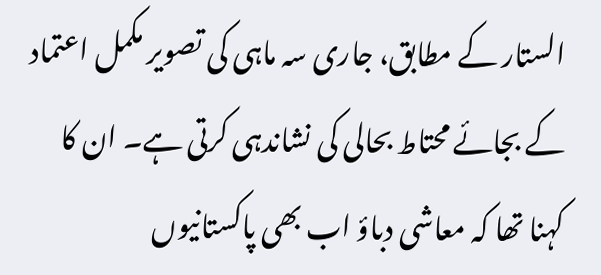الستار کے مطابق، جاری سہ ماہی کی تصویر مکمل اعتماد کے بجائے محتاط بحالی کی نشاندہی کرتی ہے۔ ان کا کہنا تھا کہ معاشی دباؤ اب بھی پاکستانیوں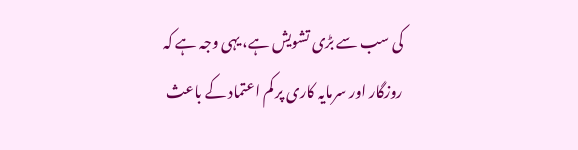کی سب سے بڑی تشویش ہے، یہی وجہ ہے کہ روزگار اور سرمایہ کاری پر کم اعتماد کے باعث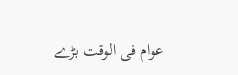عوام فی الوقت بڑے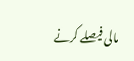مالی فیصلے کرنے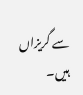سے گریزاں ہیں۔